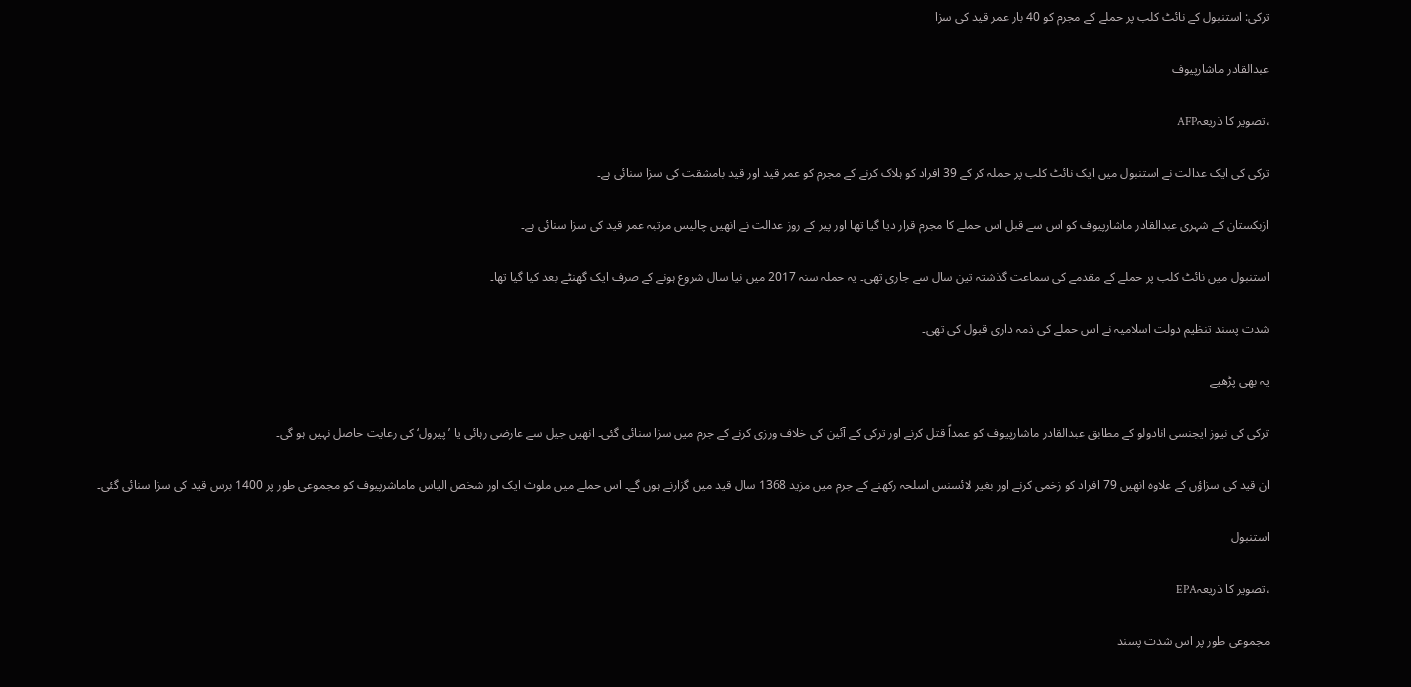ترکی: استنبول کے نائٹ کلب پر حملے کے مجرم کو 40 بار عمر قید کی سزا

عبدالقادر ماشارپیوف

،تصویر کا ذریعہAFP

ترکی کی ایک عدالت نے استنبول میں ایک نائٹ کلب پر حملہ کر کے 39 افراد کو ہلاک کرنے کے مجرم کو عمر قید اور قید بامشقت کی سزا سنائی ہے۔

ازبکستان کے شہری عبدالقادر ماشارپیوف کو اس سے قبل اس حملے کا مجرم قرار دیا گیا تھا اور پیر کے روز عدالت نے انھیں چالیس مرتبہ عمر قید کی سزا سنائی ہے۔

استنبول میں نائٹ کلب پر حملے کے مقدمے کی سماعت گذشتہ تین سال سے جاری تھی۔ یہ حملہ سنہ 2017 میں نیا سال شروع ہونے کے صرف ایک گھنٹے بعد کیا گیا تھا۔

شدت پسند تنظیم دولت اسلامیہ نے اس حملے کی ذمہ داری قبول کی تھی۔

یہ بھی پڑھیے

ترکی کی نیوز ایجنسی انادولو کے مطابق عبدالقادر ماشارپیوف کو عمداً قتل کرنے اور ترکی کے آئین کی خلاف ورزی کرنے کے جرم میں سزا سنائی گئی۔ انھیں جیل سے عارضی رہائی یا ’پیرول‘ کی رعایت حاصل نہیں ہو گی۔

ان قید کی سزاؤں کے علاوہ انھیں 79 افراد کو زخمی کرنے اور بغیر لائسنس اسلحہ رکھنے کے جرم میں مزید 1368 سال قید میں گزارنے ہوں گے۔ اس حملے میں ملوث ایک اور شخص الیاس ماماشرپیوف کو مجموعی طور پر 1400 برس قید کی سزا سنائی گئی۔

استنبول

،تصویر کا ذریعہEPA

مجموعی طور پر اس شدت پسند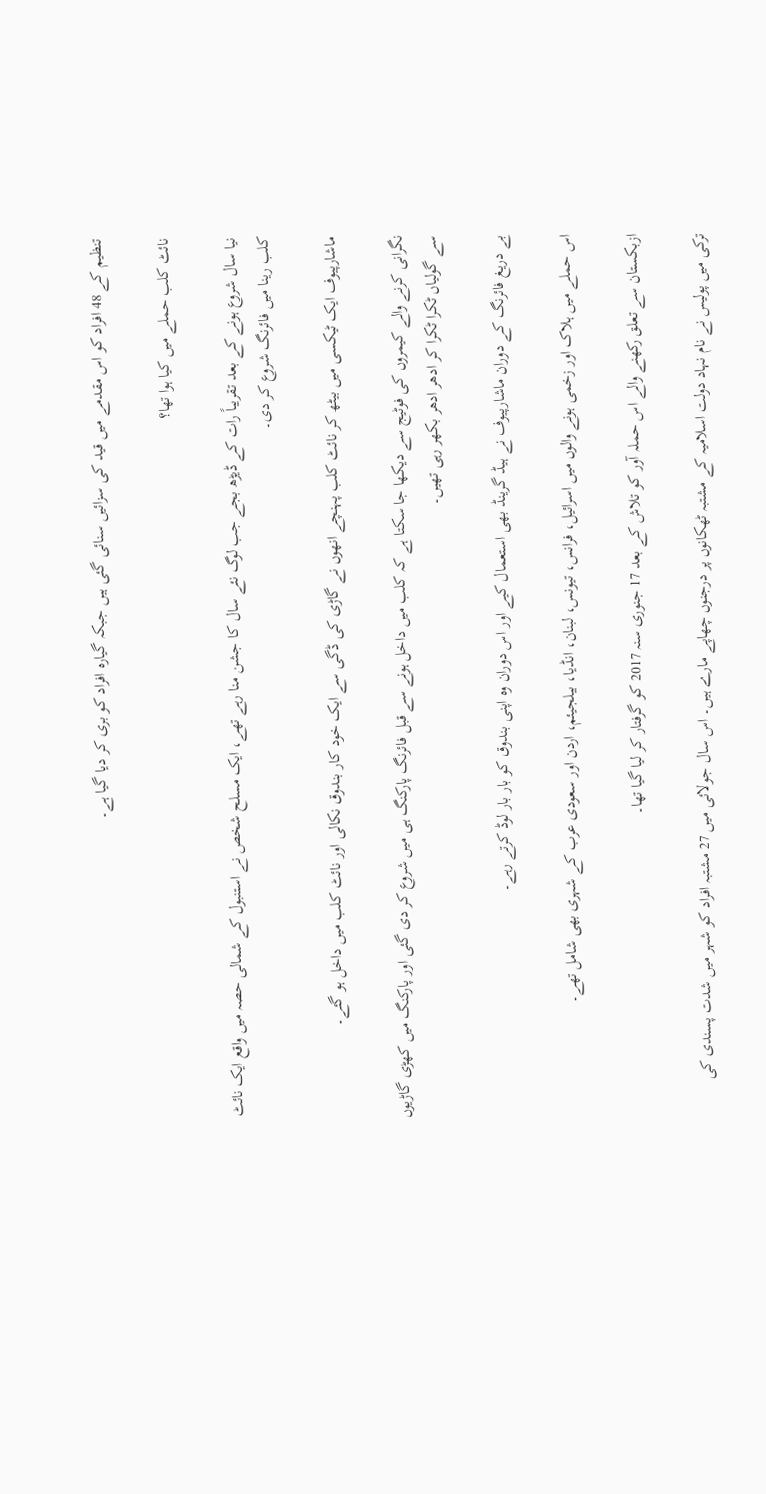تنظیم کے 48 افراد کو اس مقدمے میں قید کی سزائیں سنائی گئی ہیں جبکہ گیارہ افراد کو بری کر دیا گیا ہے۔

نائٹ کلب حملے میں کیا ہوا تھا؟

نیا سال شروع ہونے کے بعد تقریباً رات کے ڈیڑھ بجے جب لوگ نئے سال کا جشن منا رہے تھے، ایک مسلح شخص نے استنبول کے شمالی حصہ میں واقع ایک نائٹ کلب رینا میں فائرنگ شروع کر دی۔

ماشارپیوف ایک ٹیکسی میں بیٹھ کر نائٹ کلب پہنچے انھوں نے گاڑی کی ڈگی سے ایک خود کار بندوق نکالی اور نائٹ کلب میں داخل ہو گئے۔

نگرانی کرنے والے کیمروں کی فوٹیج سے دیکھا جا سکتا ہے کہ کلب میں داخل ہونے سے قبل فائرنگ پارکنگ ہی میں شروع کر دی گئی اور پارکنگ میں کھڑی گاڑیوں سے گولیاں ٹکرا ٹکرا کر ادھر ادھر بکھر رہی تھیں۔

بے دریغ فائرنگ کے دوران ماشارپیوف نے ہیڈ گرینڈ بھی استعمال کیے اور اس دوران وہ اپنی بندوق کو بار بار لوڈ کرتے رہے۔

اس حملے میں ہلاک اور زخمی ہونے والوں میں اسرائیل، فرانس، تیونس، لبنان، انڈیا، بیلجیئم، اردن اور سعودی عرب کے شہری بھی شامل تھے۔

ازبکستان سے تعلق رکھنے والے اس حملہ آور کو تلاش کے بعد 17 جنوری سنہ 2017 کو گرفتار کر لیا گیا تھا۔

ترکی میں پولیس نے نام نہاد دولت اسلامیہ کے مشتبہ ٹھکانوں پر درجنوں چھاپے مارے ہیں۔ اس سال جولائی میں 27 مشتبہ افراد کو شہر میں شدت پسندی کی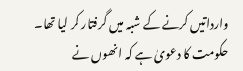وارداتیں کرنے کے شبہ میں گرفتار کر لیا تھا۔ حکومت کا دعویٰ ہے کہ انھوں نے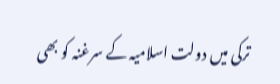ترکی میں دولت اسلامیہ کے سرغنہ کو بھی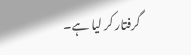گرفتار کر لیا ہے۔